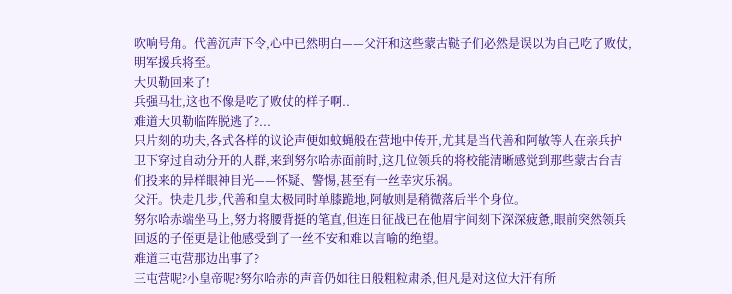吹响号角。代善沉声下令,心中已然明白——父汗和这些蒙古鞑子们必然是误以为自己吃了败仗,明军援兵将至。
大贝勒回来了!
兵强马壮,这也不像是吃了败仗的样子啊..
难道大贝勒临阵脱逃了?...
只片刻的功夫,各式各样的议论声便如蚊蝇般在营地中传开,尤其是当代善和阿敏等人在亲兵护卫下穿过自动分开的人群,来到努尔哈赤面前时,这几位领兵的将校能清晰感觉到那些蒙古台吉们投来的异样眼神目光——怀疑、警惕,甚至有一丝幸灾乐祸。
父汗。快走几步,代善和皇太极同时单膝跪地,阿敏则是稍微落后半个身位。
努尔哈赤端坐马上,努力将腰背挺的笔直,但连日征战已在他眉宇间刻下深深疲惫,眼前突然领兵回返的子侄更是让他感受到了一丝不安和难以言喻的绝望。
难道三屯营那边出事了?
三屯营呢?小皇帝呢?努尔哈赤的声音仍如往日般粗粒肃杀,但凡是对这位大汗有所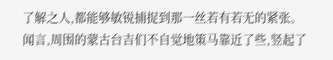了解之人,都能够敏锐捕捉到那一丝若有若无的紧张。
闻言,周围的蒙古台吉们不自觉地策马靠近了些,竖起了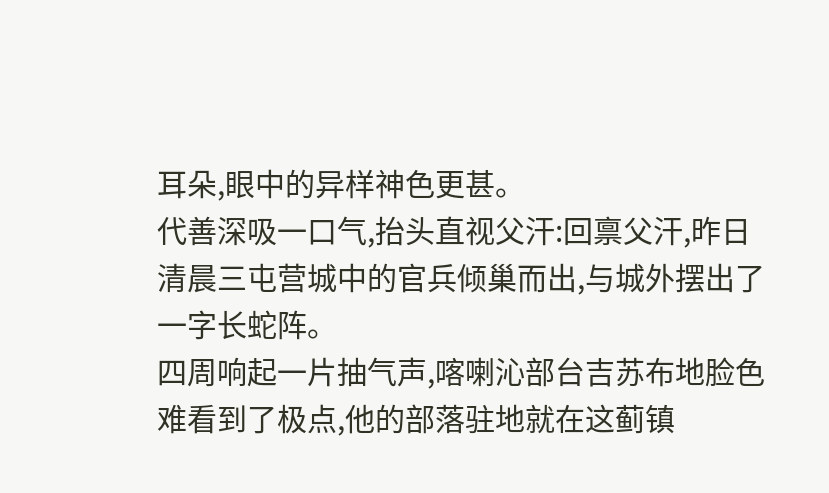耳朵,眼中的异样神色更甚。
代善深吸一口气,抬头直视父汗:回禀父汗,昨日清晨三屯营城中的官兵倾巢而出,与城外摆出了一字长蛇阵。
四周响起一片抽气声,喀喇沁部台吉苏布地脸色难看到了极点,他的部落驻地就在这蓟镇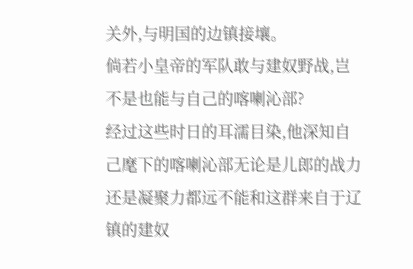关外,与明国的边镇接壤。
倘若小皇帝的军队敢与建奴野战,岂不是也能与自己的喀喇沁部?
经过这些时日的耳濡目染,他深知自己麾下的喀喇沁部无论是儿郎的战力还是凝聚力都远不能和这群来自于辽镇的建奴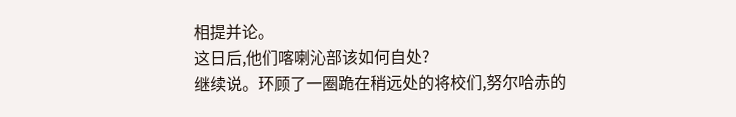相提并论。
这日后,他们喀喇沁部该如何自处?
继续说。环顾了一圈跪在稍远处的将校们,努尔哈赤的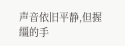声音依旧平静,但握缰的手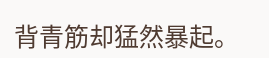背青筋却猛然暴起。